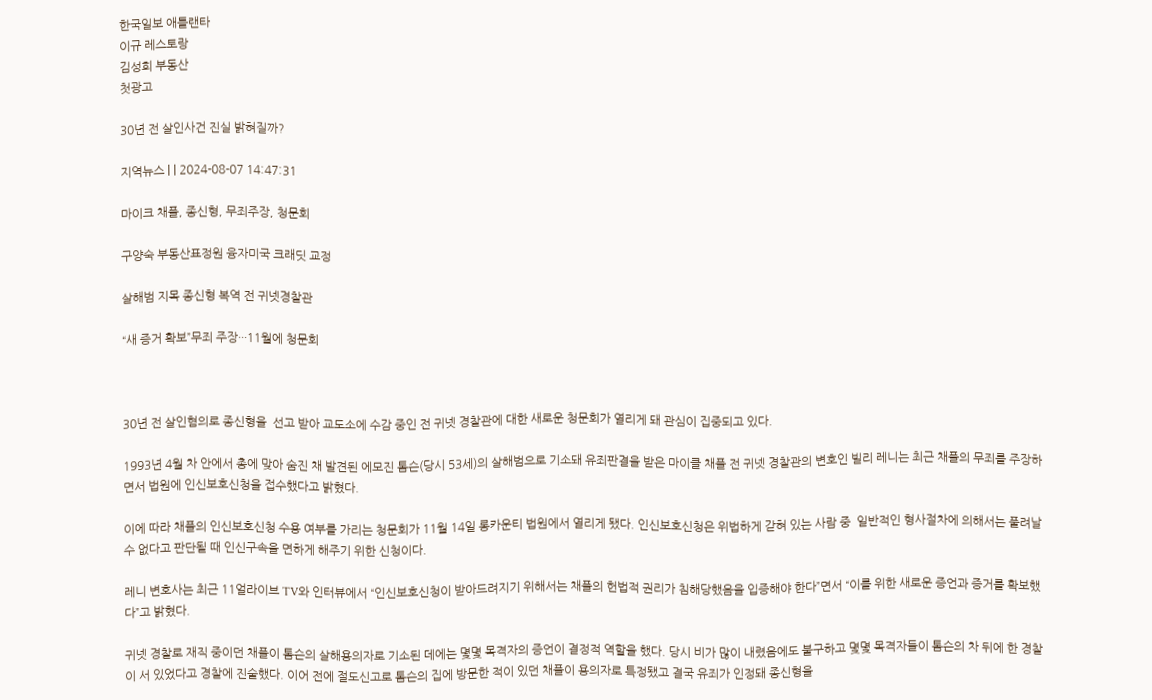한국일보 애틀랜타
이규 레스토랑
김성희 부동산
첫광고

30년 전 살인사건 진실 밝혀질까?

지역뉴스 | | 2024-08-07 14:47:31

마이크 채플, 종신형, 무죄주장, 청문회

구양숙 부동산표정원 융자미국 크래딧 교정

살해범 지목 종신형 복역 전 귀넷경찰관

“새 증거 확보”무죄 주장···11월에 청문회



30년 전 살인혐의로 종신형을  선고 받아 교도소에 수감 중인 전 귀넷 경찰관에 대한 새로운 청문회가 열리게 돼 관심이 집중되고 있다.

1993년 4월 차 안에서 총에 맞아 숨진 채 발견된 에모진 톰슨(당시 53세)의 살해범으로 기소돼 유죄판결을 받은 마이클 채플 전 귀넷 경찰관의 변호인 빌리 레니는 최근 채플의 무죄를 주장하면서 법원에 인신보호신청을 접수했다고 밝혔다.

이에 따라 채플의 인신보호신청 수용 여부를 가리는 청문회가 11월 14일 롱카운티 법원에서 열리게 됐다. 인신보호신청은 위법하게 갇혀 있는 사람 중  일반적인 형사절차에 의해서는 풀려날 수 없다고 판단될 때 인신구속을 면하게 해주기 위한 신청이다.

레니 변호사는 최근 11얼라이브 TV와 인터뷰에서 “인신보호신청이 받아드려지기 위해서는 채플의 헌법적 권리가 침해당했음을 입증해야 한다”면서 “이를 위한 새로운 증언과 증거를 확보했다”고 밝혔다.

귀넷 경찰로 재직 중이던 채플이 톰슨의 살해용의자로 기소된 데에는 몇몇 목격자의 증언이 결정적 역할을 했다. 당시 비가 많이 내렸음에도 불구하고 몇몇 목격자들이 톰슨의 차 뒤에 한 경찰이 서 있었다고 경찰에 진술했다. 이어 전에 절도신고로 톰슨의 집에 방문한 적이 있던 채플이 용의자로 특정됐고 결국 유죄가 인정돼 종신형을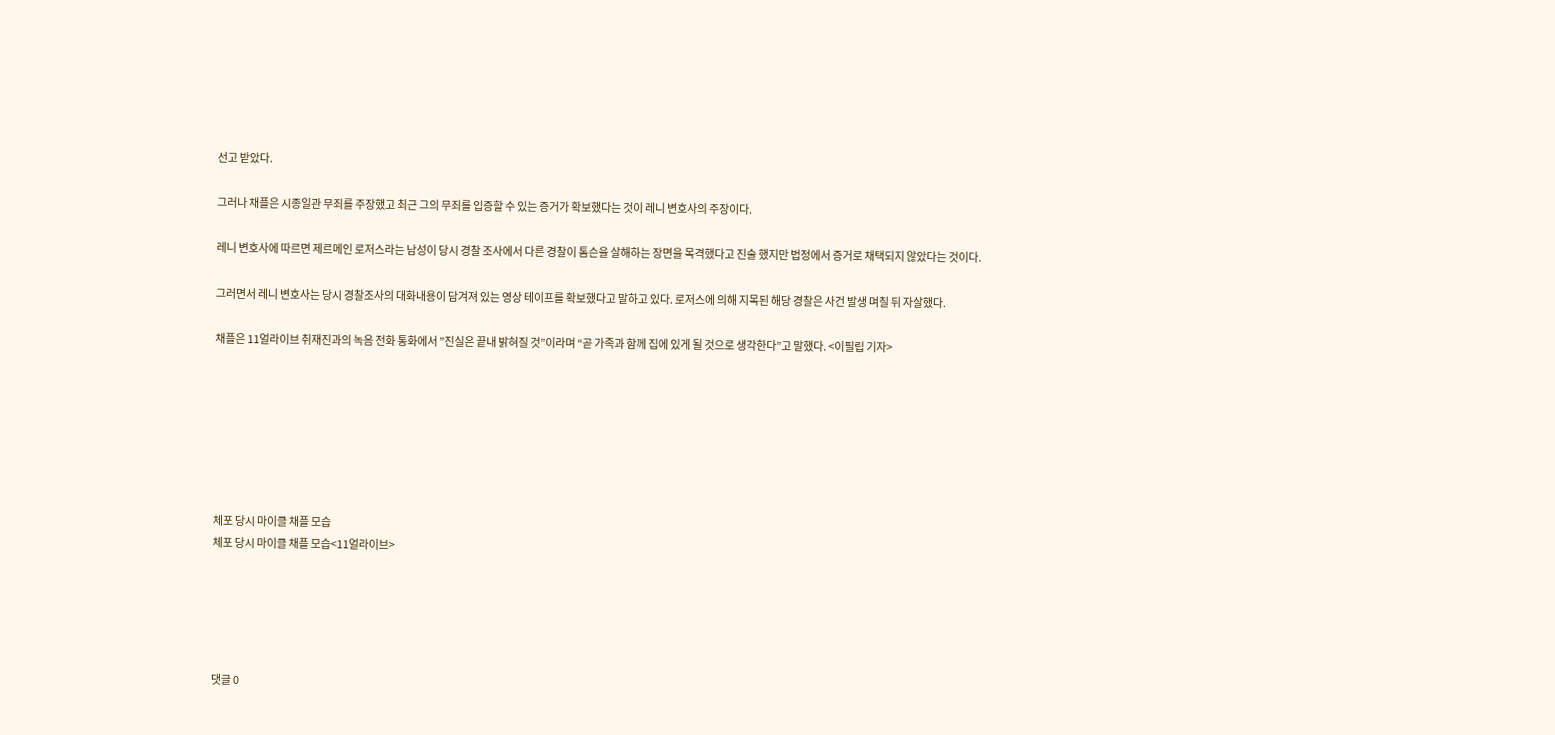선고 받았다.

그러나 채플은 시종일관 무죄를 주장했고 최근 그의 무죄를 입증할 수 있는 증거가 확보했다는 것이 레니 변호사의 주장이다.

레니 변호사에 따르면 제르메인 로저스라는 남성이 당시 경찰 조사에서 다른 경찰이 톰슨을 살해하는 장면을 목격했다고 진술 했지만 법정에서 증거로 채택되지 않았다는 것이다.

그러면서 레니 변호사는 당시 경찰조사의 대화내용이 담겨져 있는 영상 테이프를 확보했다고 말하고 있다. 로저스에 의해 지목된 해당 경찰은 사건 발생 며칠 뒤 자살했다.

채플은 11얼라이브 취재진과의 녹음 전화 통화에서 ”진실은 끝내 밝혀질 것”이라며 “곧 가족과 함께 집에 있게 될 것으로 생각한다”고 말했다. <이필립 기자>







체포 당시 마이클 채플 모습
체포 당시 마이클 채플 모습<11얼라이브>





댓글 0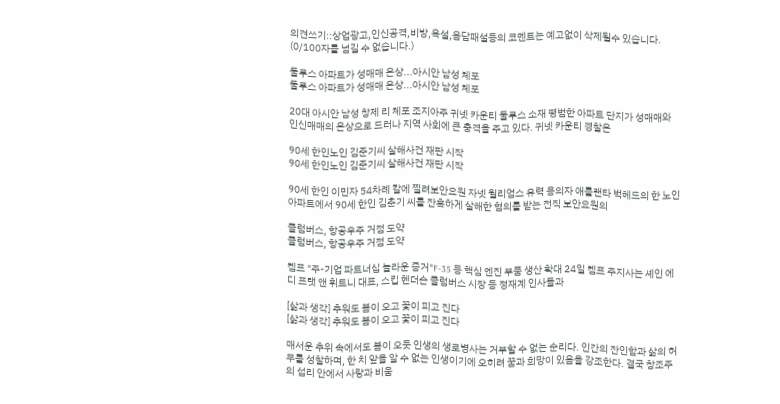의견쓰기::상업광고,인신공격,비방,욕설,음담패설등의 코멘트는 예고없이 삭제될수 있습니다. (0/100자를 넘길 수 없습니다.)

둘루스 아파트가 성매매 온상...아시안 남성 체포
둘루스 아파트가 성매매 온상...아시안 남성 체포

20대 아시안 남성 창제 리 체포 조지아주 귀넷 카운티 둘루스 소재 평범한 아파트 단지가 성매매와 인신매매의 온상으로 드러나 지역 사회에 큰 충격을 주고 있다. 귀넷 카운티 경찰은

90세 한인노인 김준기씨 살해사건 재판 시작
90세 한인노인 김준기씨 살해사건 재판 시작

90세 한인 이민자 54차례 칼에 찔려보안요원 자넷 윌리엄스 유력 용의자 애틀랜타 벅헤드의 한 노인 아파트에서 90세 한인 김춘기 씨를 잔혹하게 살해한 혐의를 받는 전직 보안요원의

콜럼버스, 항공우주 거점 도약
콜럼버스, 항공우주 거점 도약

켐프 "주-기업 파트너십 놀라운 증거"F-35 등 핵심 엔진 부품 생산 확대 24일 켐프 주지사는 셰인 에디 프랫 앤 휘트니 대표, 스킵 헨더슨 콜럼버스 시장 등 정재계 인사들과

[삶과 생각] 추워도 봄이 오고 꽃이 피고 진다
[삶과 생각] 추워도 봄이 오고 꽃이 피고 진다

매서운 추위 속에서도 봄이 오듯 인생의 생로병사는 거부할 수 없는 순리다. 인간의 잔인함과 삶의 허무를 성찰하며, 한 치 앞을 알 수 없는 인생이기에 오히려 꿈과 희망이 있음을 강조한다. 결국 창조주의 섭리 안에서 사랑과 비움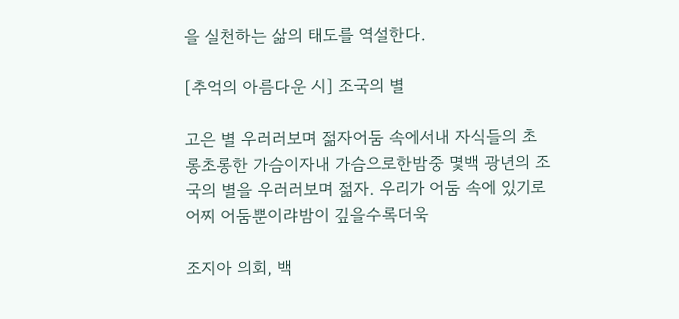을 실천하는 삶의 태도를 역설한다.

[추억의 아름다운 시] 조국의 별

고은 별 우러러보며 젊자어둠 속에서내 자식들의 초롱초롱한 가슴이자내 가슴으로한밤중 몇백 광년의 조국의 별을 우러러보며 젊자. 우리가 어둠 속에 있기로어찌 어둠뿐이랴밤이 깊을수록더욱

조지아 의회, 백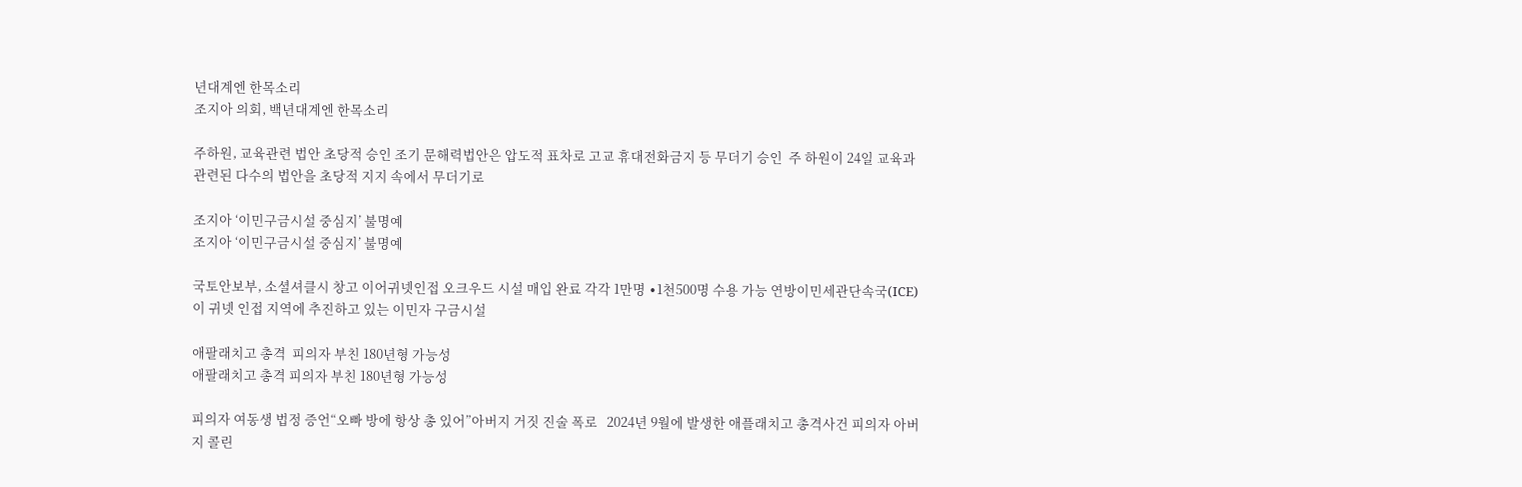년대계엔 한목소리
조지아 의회, 백년대계엔 한목소리

주하원, 교육관련 법안 초당적 승인 조기 문해력법안은 압도적 표차로 고교 휴대전화금지 등 무더기 승인  주 하원이 24일 교육과 관련된 다수의 법안을 초당적 지지 속에서 무더기로

조지아 ‘이민구금시설 중심지’ 불명예
조지아 ‘이민구금시설 중심지’ 불명예

국토안보부, 소셜셔클시 창고 이어귀넷인접 오크우드 시설 매입 완료 각각 1만명 ∙1천500명 수용 가능 연방이민세관단속국(ICE)이 귀넷 인접 지역에 추진하고 있는 이민자 구금시설

애팔래치고 총격  피의자 부친 180년형 가능성
애팔래치고 총격 피의자 부친 180년형 가능성

피의자 여동생 법정 증언“오빠 방에 항상 총 있어”아버지 거짓 진술 폭로   2024년 9월에 발생한 애플래치고 총격사건 피의자 아버지 콜린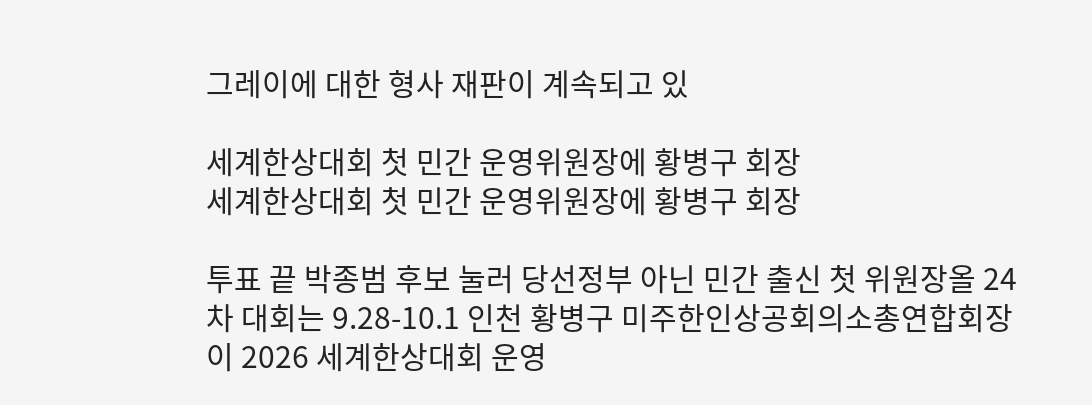그레이에 대한 형사 재판이 계속되고 있

세계한상대회 첫 민간 운영위원장에 황병구 회장
세계한상대회 첫 민간 운영위원장에 황병구 회장

투표 끝 박종범 후보 눌러 당선정부 아닌 민간 출신 첫 위원장올 24차 대회는 9.28-10.1 인천 황병구 미주한인상공회의소총연합회장이 2026 세계한상대회 운영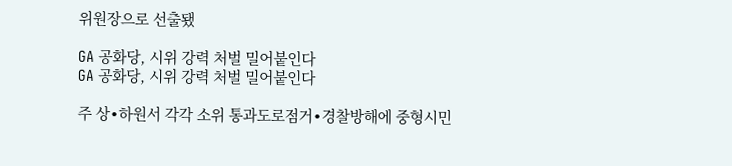위원장으로 선출됐

GA 공화당, 시위 강력 처벌 밀어붙인다
GA 공화당, 시위 강력 처벌 밀어붙인다

주 상∙하원서 각각 소위 통과도로점거∙경찰방해에 중형시민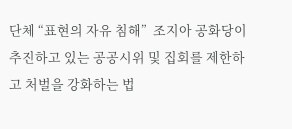단체 “표현의 자유 침해”  조지아 공화당이 추진하고 있는 공공시위 및 집회를 제한하고 처벌을 강화하는 법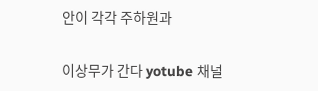안이 각각 주하원과

이상무가 간다 yotube 채널